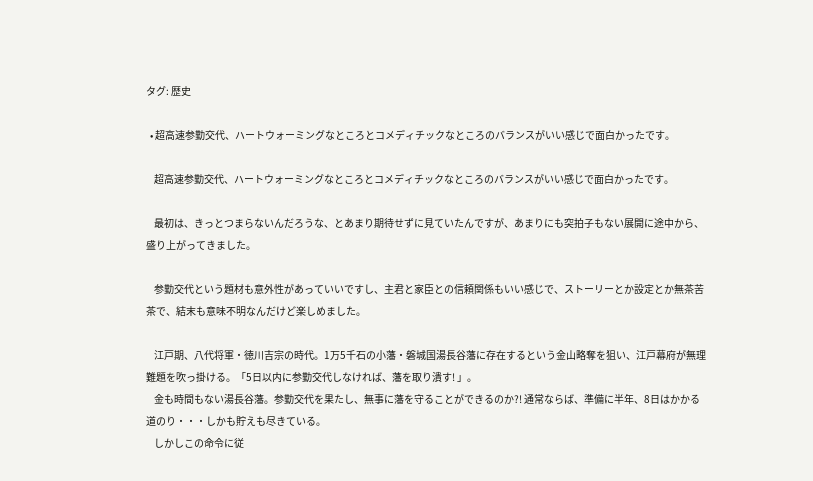タグ: 歴史

  • 超高速参勤交代、ハートウォーミングなところとコメディチックなところのバランスがいい感じで面白かったです。

    超高速参勤交代、ハートウォーミングなところとコメディチックなところのバランスがいい感じで面白かったです。

    最初は、きっとつまらないんだろうな、とあまり期待せずに見ていたんですが、あまりにも突拍子もない展開に途中から、盛り上がってきました。

    参勤交代という題材も意外性があっていいですし、主君と家臣との信頼関係もいい感じで、ストーリーとか設定とか無茶苦茶で、結末も意味不明なんだけど楽しめました。

    江戸期、八代将軍・徳川吉宗の時代。1万5千石の小藩・磐城国湯長谷藩に存在するという金山略奪を狙い、江戸幕府が無理難題を吹っ掛ける。「5日以内に参勤交代しなければ、藩を取り潰す! 」。
    金も時間もない湯長谷藩。参勤交代を果たし、無事に藩を守ることができるのか?! 通常ならば、準備に半年、8日はかかる道のり・・・しかも貯えも尽きている。
    しかしこの命令に従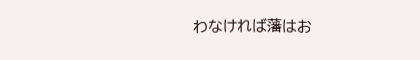わなければ藩はお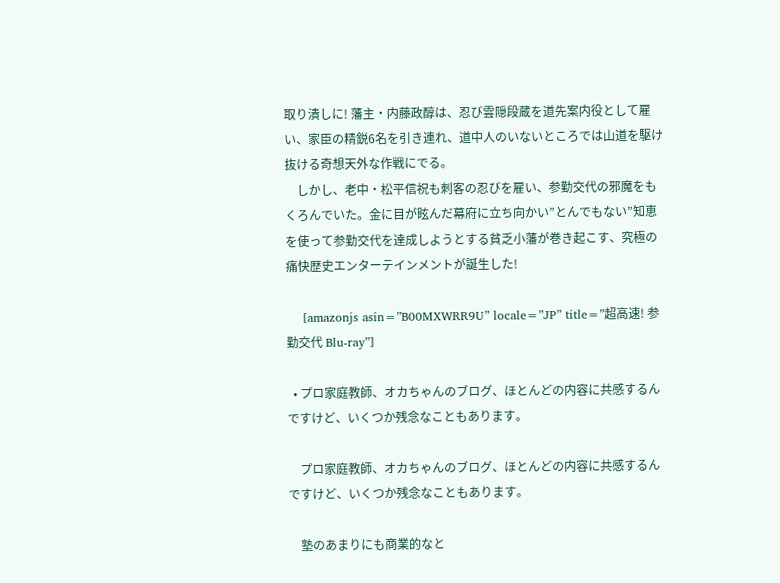取り潰しに! 藩主・内藤政醇は、忍び雲隠段蔵を道先案内役として雇い、家臣の精鋭6名を引き連れ、道中人のいないところでは山道を駆け抜ける奇想天外な作戦にでる。
    しかし、老中・松平信祝も刺客の忍びを雇い、参勤交代の邪魔をもくろんでいた。金に目が眩んだ幕府に立ち向かい”とんでもない”知恵を使って参勤交代を達成しようとする貧乏小藩が巻き起こす、究極の痛快歴史エンターテインメントが誕生した!

    [amazonjs asin=”B00MXWRR9U” locale=”JP” title=”超高速! 参勤交代 Blu-ray”]

  • プロ家庭教師、オカちゃんのブログ、ほとんどの内容に共感するんですけど、いくつか残念なこともあります。

    プロ家庭教師、オカちゃんのブログ、ほとんどの内容に共感するんですけど、いくつか残念なこともあります。

    塾のあまりにも商業的なと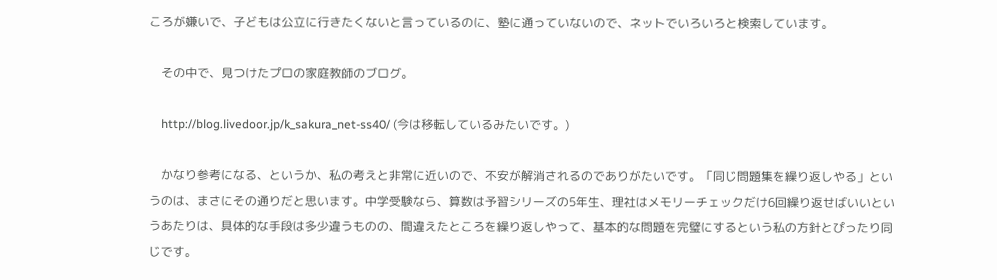ころが嫌いで、子どもは公立に行きたくないと言っているのに、塾に通っていないので、ネットでいろいろと検索しています。

    その中で、見つけたプロの家庭教師のブログ。

    http://blog.livedoor.jp/k_sakura_net-ss40/ (今は移転しているみたいです。)

    かなり参考になる、というか、私の考えと非常に近いので、不安が解消されるのでありがたいです。「同じ問題集を繰り返しやる」というのは、まさにその通りだと思います。中学受験なら、算数は予習シリーズの5年生、理社はメモリーチェックだけ6回繰り返せばいいというあたりは、具体的な手段は多少違うものの、間違えたところを繰り返しやって、基本的な問題を完璧にするという私の方針とぴったり同じです。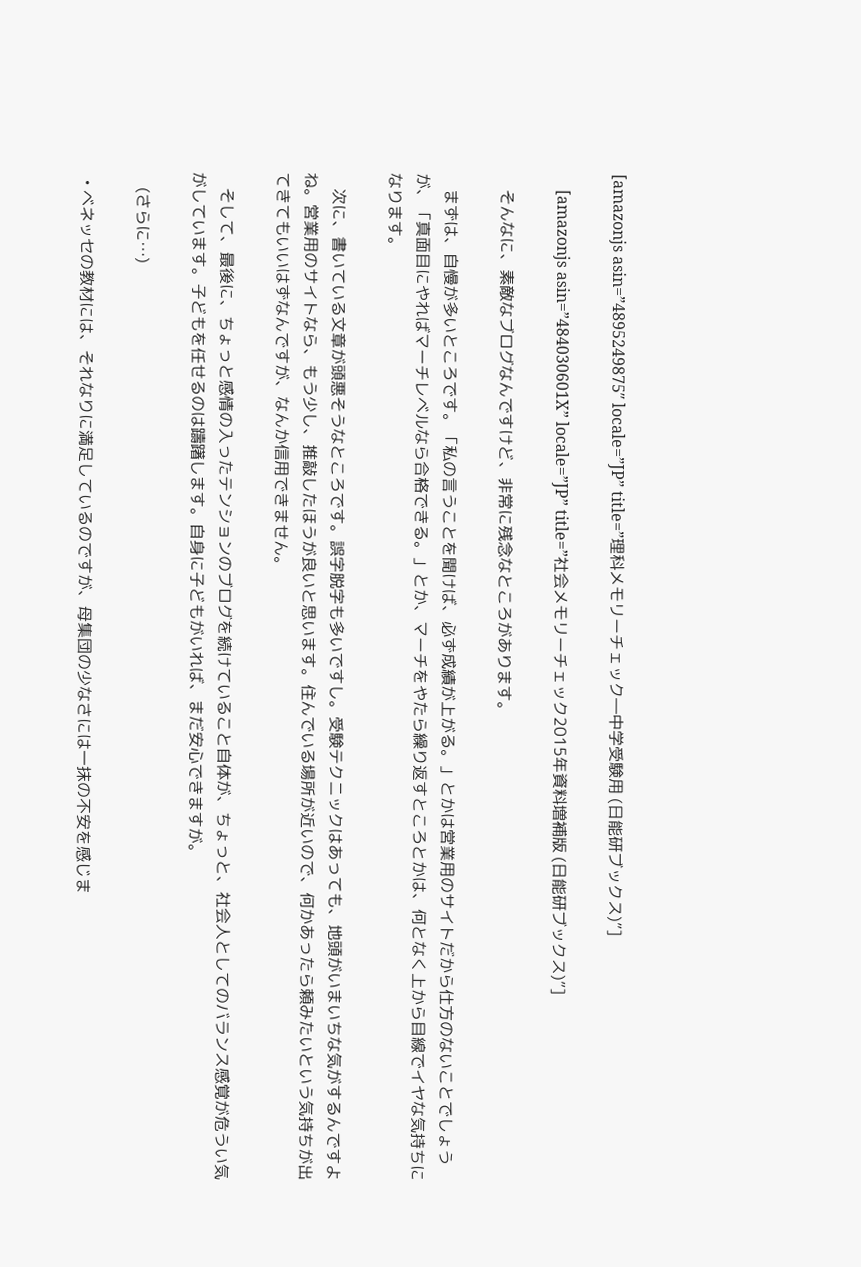[amazonjs asin=”4895249875″ locale=”JP” title=”理科メモリーチェック―中学受験用 (日能研ブックス)”]

    [amazonjs asin=”484030601X” locale=”JP” title=”社会メモリーチェック2015年資料増補版 (日能研ブックス)”]

    そんなに、素敵なブログなんですけど、非常に残念なところがあります。

    まずは、自慢が多いところです。「私の言うことを聞けば、必ず成績が上がる。」とかは営業用のサイトだから仕方のないことでしょうが、「真面目にやればマーチレベルなら合格できる。」とか、マーチをやたら繰り返すところとかは、何となく上から目線でイヤな気持ちになります。

    次に、書いている文章が頭悪そうなところです。誤字脱字も多いですし。受験テクニックはあっても、地頭がいまいちな気がするんですよね。営業用のサイトなら、もう少し、推敲したほうが良いと思います。住んでいる場所が近いので、何かあったら頼みたいという気持ちが出てきてもいいはずなんですが、なんか信用できません。

    そして、最後に、ちょっと感情の入ったテンションのブログを続けていること自体が、ちょっと、社会人としてのバランス感覚が危うい気がしています。子どもを任せるのは躊躇します。自身に子どもがいれば、まだ安心できますが。

    (さらに…)

  • ベネッセの教材には、それなりに満足しているのですが、母集団の少なさには一抹の不安を感じま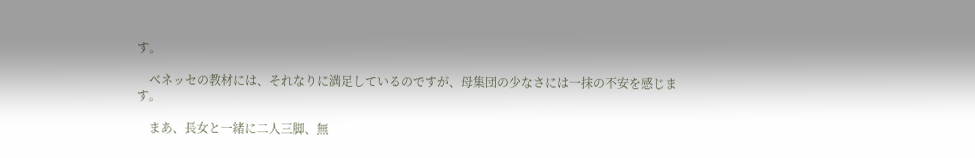す。

    ベネッセの教材には、それなりに満足しているのですが、母集団の少なさには一抹の不安を感じます。

    まあ、長女と一緒に二人三脚、無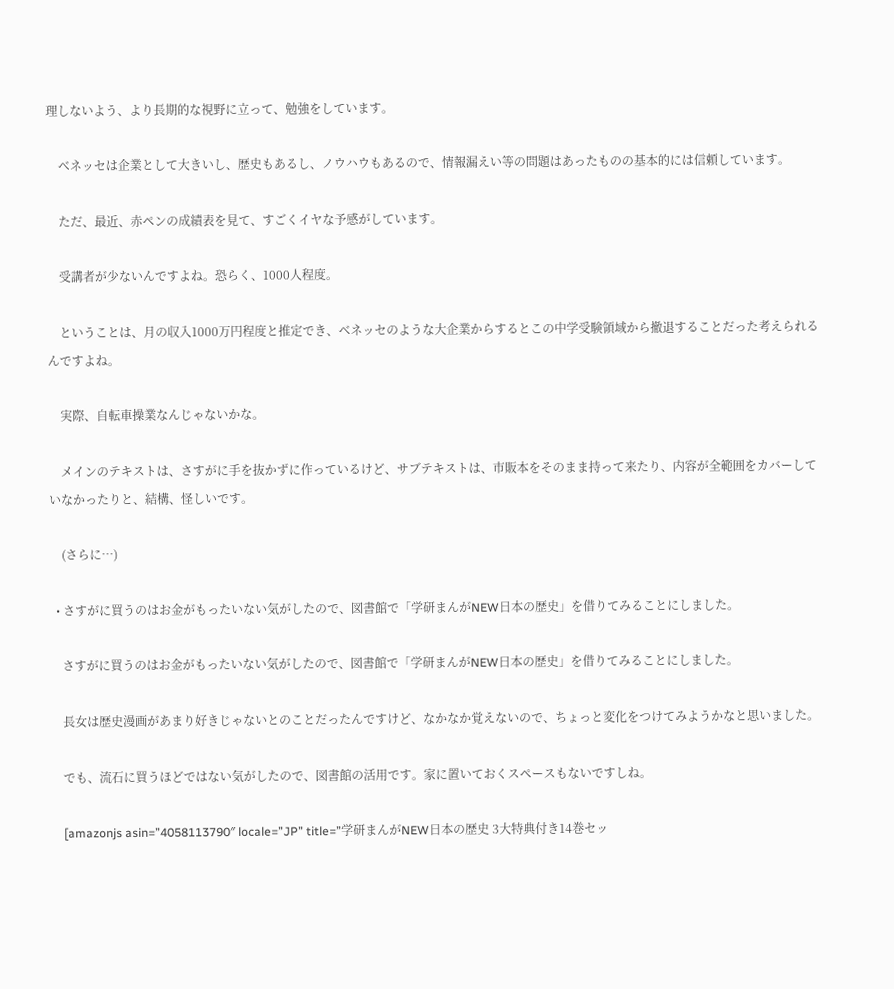理しないよう、より長期的な視野に立って、勉強をしています。

    ベネッセは企業として大きいし、歴史もあるし、ノウハウもあるので、情報漏えい等の問題はあったものの基本的には信頼しています。

    ただ、最近、赤ペンの成績表を見て、すごくイヤな予感がしています。

    受講者が少ないんですよね。恐らく、1000人程度。

    ということは、月の収入1000万円程度と推定でき、ベネッセのような大企業からするとこの中学受験領域から撤退することだった考えられるんですよね。

    実際、自転車操業なんじゃないかな。

    メインのテキストは、さすがに手を抜かずに作っているけど、サブテキストは、市販本をそのまま持って来たり、内容が全範囲をカバーしていなかったりと、結構、怪しいです。

    (さらに…)

  • さすがに買うのはお金がもったいない気がしたので、図書館で「学研まんがNEW日本の歴史」を借りてみることにしました。

    さすがに買うのはお金がもったいない気がしたので、図書館で「学研まんがNEW日本の歴史」を借りてみることにしました。

    長女は歴史漫画があまり好きじゃないとのことだったんですけど、なかなか覚えないので、ちょっと変化をつけてみようかなと思いました。

    でも、流石に買うほどではない気がしたので、図書館の活用です。家に置いておくスペースもないですしね。

    [amazonjs asin=”4058113790″ locale=”JP” title=”学研まんがNEW日本の歴史 3大特典付き14巻セッ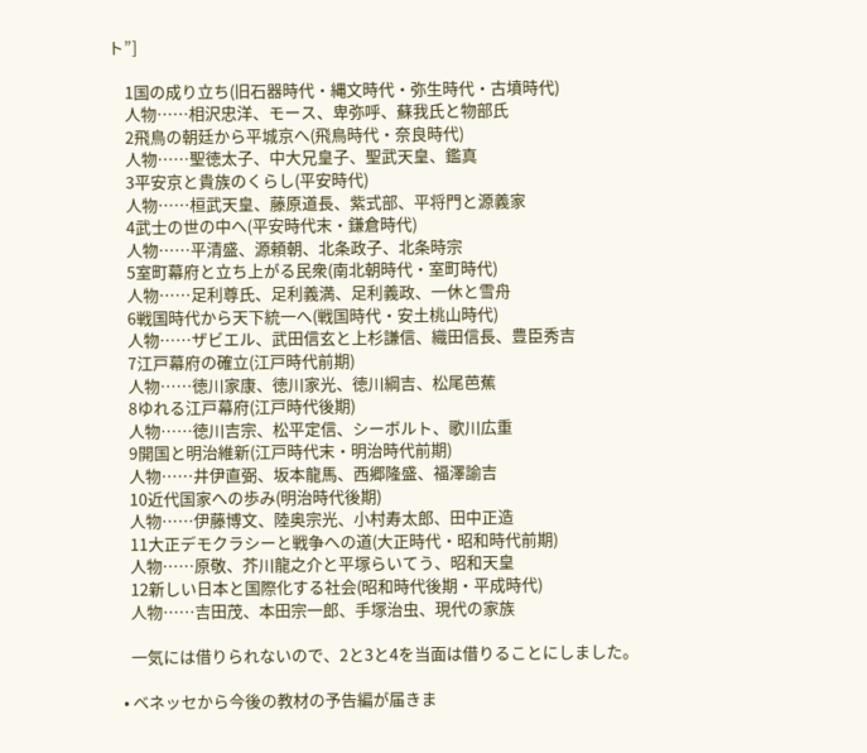ト”]

    1国の成り立ち(旧石器時代・縄文時代・弥生時代・古墳時代)
    人物……相沢忠洋、モース、卑弥呼、蘇我氏と物部氏
    2飛鳥の朝廷から平城京へ(飛鳥時代・奈良時代)
    人物……聖徳太子、中大兄皇子、聖武天皇、鑑真
    3平安京と貴族のくらし(平安時代)
    人物……桓武天皇、藤原道長、紫式部、平将門と源義家
    4武士の世の中へ(平安時代末・鎌倉時代)
    人物……平清盛、源頼朝、北条政子、北条時宗
    5室町幕府と立ち上がる民衆(南北朝時代・室町時代)
    人物……足利尊氏、足利義満、足利義政、一休と雪舟
    6戦国時代から天下統一へ(戦国時代・安土桃山時代)
    人物……ザビエル、武田信玄と上杉謙信、織田信長、豊臣秀吉
    7江戸幕府の確立(江戸時代前期)
    人物……徳川家康、徳川家光、徳川綱吉、松尾芭蕉
    8ゆれる江戸幕府(江戸時代後期)
    人物……徳川吉宗、松平定信、シーボルト、歌川広重
    9開国と明治維新(江戸時代末・明治時代前期)
    人物……井伊直弼、坂本龍馬、西郷隆盛、福澤諭吉
    10近代国家への歩み(明治時代後期)
    人物……伊藤博文、陸奥宗光、小村寿太郎、田中正造
    11大正デモクラシーと戦争への道(大正時代・昭和時代前期)
    人物……原敬、芥川龍之介と平塚らいてう、昭和天皇
    12新しい日本と国際化する社会(昭和時代後期・平成時代)
    人物……吉田茂、本田宗一郎、手塚治虫、現代の家族

    一気には借りられないので、2と3と4を当面は借りることにしました。

  • ベネッセから今後の教材の予告編が届きま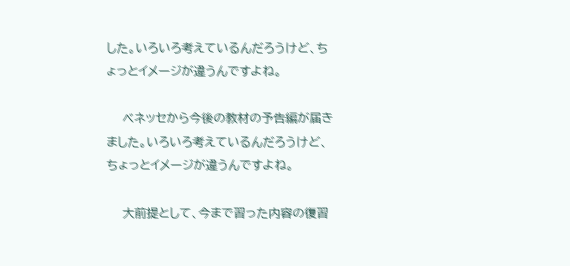した。いろいろ考えているんだろうけど、ちょっとイメージが違うんですよね。

    ベネッセから今後の教材の予告編が届きました。いろいろ考えているんだろうけど、ちょっとイメージが違うんですよね。

    大前提として、今まで習った内容の復習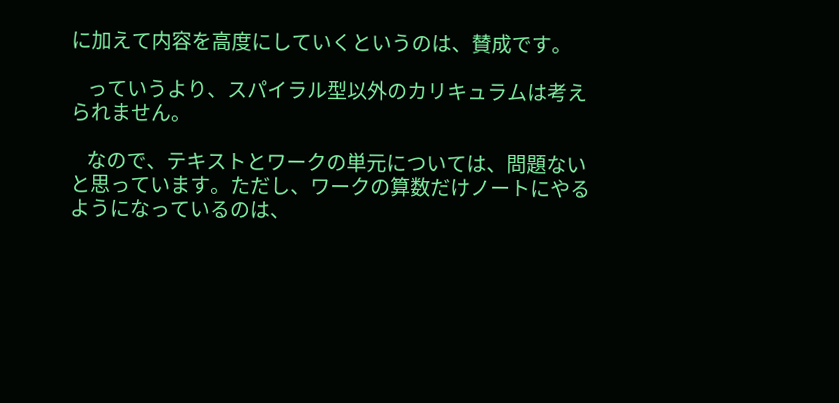に加えて内容を高度にしていくというのは、賛成です。

    っていうより、スパイラル型以外のカリキュラムは考えられません。

    なので、テキストとワークの単元については、問題ないと思っています。ただし、ワークの算数だけノートにやるようになっているのは、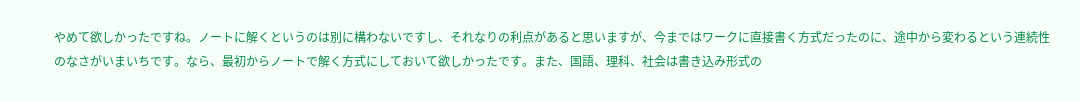やめて欲しかったですね。ノートに解くというのは別に構わないですし、それなりの利点があると思いますが、今まではワークに直接書く方式だったのに、途中から変わるという連続性のなさがいまいちです。なら、最初からノートで解く方式にしておいて欲しかったです。また、国語、理科、社会は書き込み形式の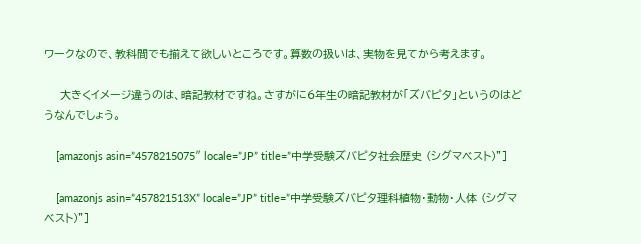ワークなので、教科間でも揃えて欲しいところです。算数の扱いは、実物を見てから考えます。

    大きくイメージ違うのは、暗記教材ですね。さすがに6年生の暗記教材が「ズバピタ」というのはどうなんでしょう。

    [amazonjs asin=”4578215075″ locale=”JP” title=”中学受験ズバピタ社会歴史 (シグマベスト)”]

    [amazonjs asin=”457821513X” locale=”JP” title=”中学受験ズバピタ理科植物・動物・人体 (シグマベスト)”]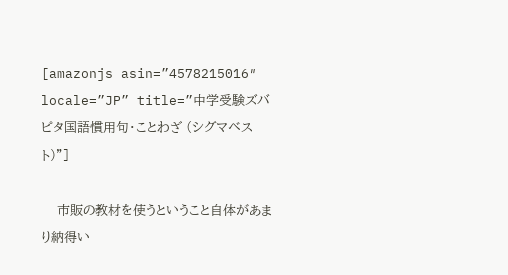[amazonjs asin=”4578215016″ locale=”JP” title=”中学受験ズバピタ国語慣用句・ことわざ (シグマベスト)”]

    市販の教材を使うということ自体があまり納得い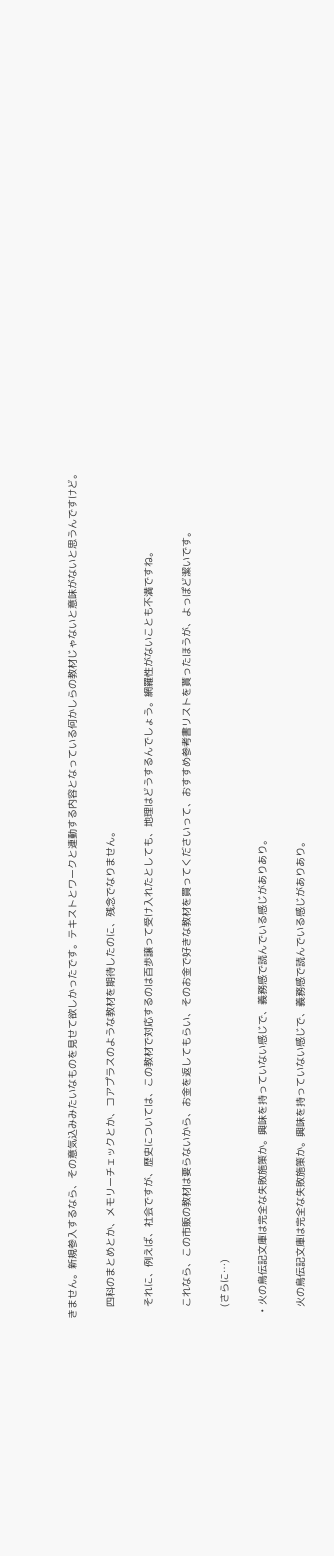きません。新規参入するなら、その意気込みみたいなものを見せて欲しかったです。テキストとワークと連動する内容となっている何かしらの教材じゃないと意味がないと思うんですけど。

    四科のまとめとか、メモリーチェックとか、コアプラスのような教材を期待したのに、残念でなりません。

    それに、例えば、社会ですが、歴史については、この教材で対応するのは百歩譲って受け入れたとしても、地理はどうするんでしょう。網羅性がないことも不満ですね。

    これなら、この市販の教材は要らないから、お金を返してもらい、そのお金で好きな教材を買ってくださいって、おすすめ参考書リストを貰ったほうが、よっぽど潔いです。

    (さらに…)

  • 火の鳥伝記文庫は完全な失敗施策か。興味を持っていない感じで、義務感で読んでいる感じがありあり。

    火の鳥伝記文庫は完全な失敗施策か。興味を持っていない感じで、義務感で読んでいる感じがありあり。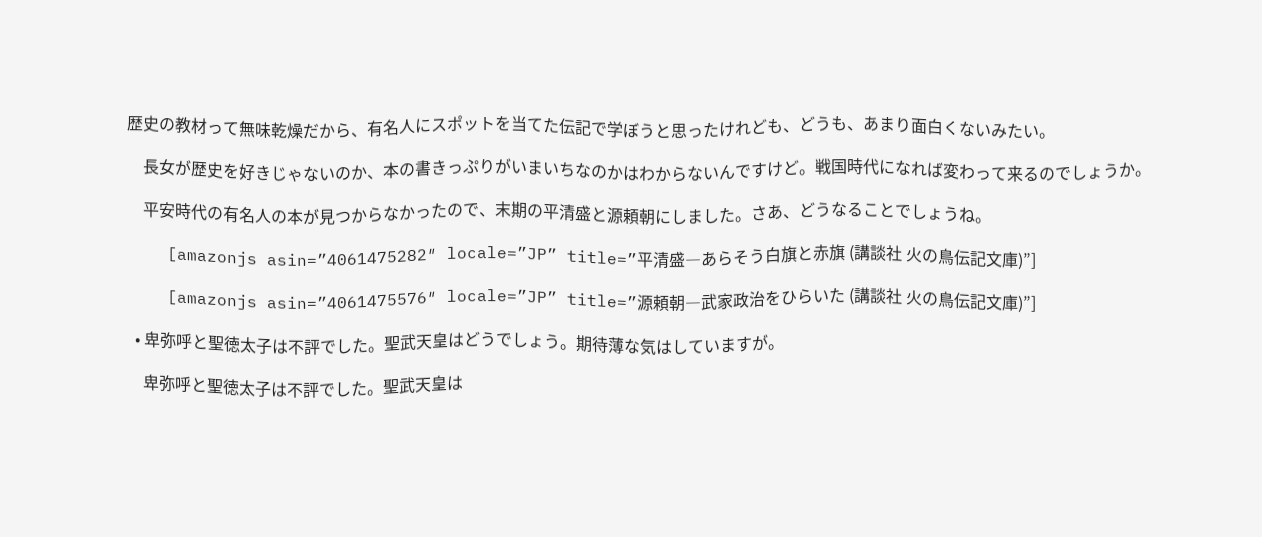歴史の教材って無味乾燥だから、有名人にスポットを当てた伝記で学ぼうと思ったけれども、どうも、あまり面白くないみたい。

    長女が歴史を好きじゃないのか、本の書きっぷりがいまいちなのかはわからないんですけど。戦国時代になれば変わって来るのでしょうか。

    平安時代の有名人の本が見つからなかったので、末期の平清盛と源頼朝にしました。さあ、どうなることでしょうね。

    [amazonjs asin=”4061475282″ locale=”JP” title=”平清盛―あらそう白旗と赤旗 (講談社 火の鳥伝記文庫)”]

    [amazonjs asin=”4061475576″ locale=”JP” title=”源頼朝―武家政治をひらいた (講談社 火の鳥伝記文庫)”]

  • 卑弥呼と聖徳太子は不評でした。聖武天皇はどうでしょう。期待薄な気はしていますが。

    卑弥呼と聖徳太子は不評でした。聖武天皇は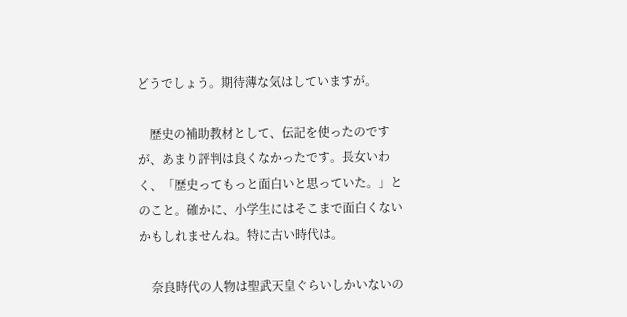どうでしょう。期待薄な気はしていますが。

    歴史の補助教材として、伝記を使ったのですが、あまり評判は良くなかったです。長女いわく、「歴史ってもっと面白いと思っていた。」とのこと。確かに、小学生にはそこまで面白くないかもしれませんね。特に古い時代は。

    奈良時代の人物は聖武天皇ぐらいしかいないの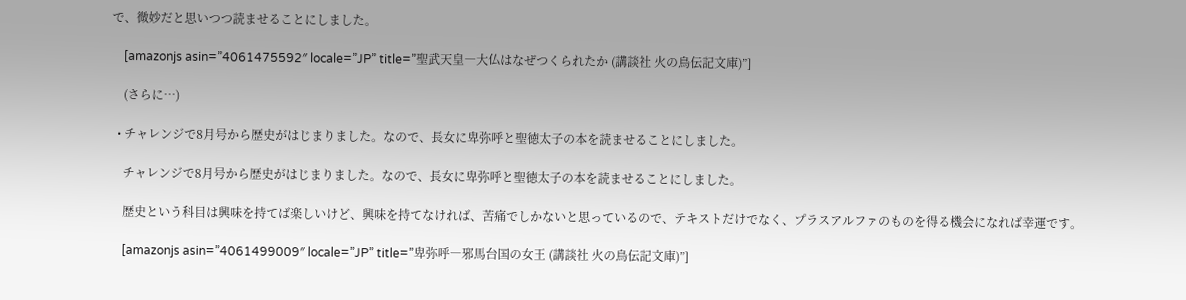で、微妙だと思いつつ読ませることにしました。

    [amazonjs asin=”4061475592″ locale=”JP” title=”聖武天皇―大仏はなぜつくられたか (講談社 火の鳥伝記文庫)”]

    (さらに…)

  • チャレンジで8月号から歴史がはじまりました。なので、長女に卑弥呼と聖徳太子の本を読ませることにしました。

    チャレンジで8月号から歴史がはじまりました。なので、長女に卑弥呼と聖徳太子の本を読ませることにしました。

    歴史という科目は興味を持てば楽しいけど、興味を持てなければ、苦痛でしかないと思っているので、テキストだけでなく、プラスアルファのものを得る機会になれば幸運です。

    [amazonjs asin=”4061499009″ locale=”JP” title=”卑弥呼―邪馬台国の女王 (講談社 火の鳥伝記文庫)”]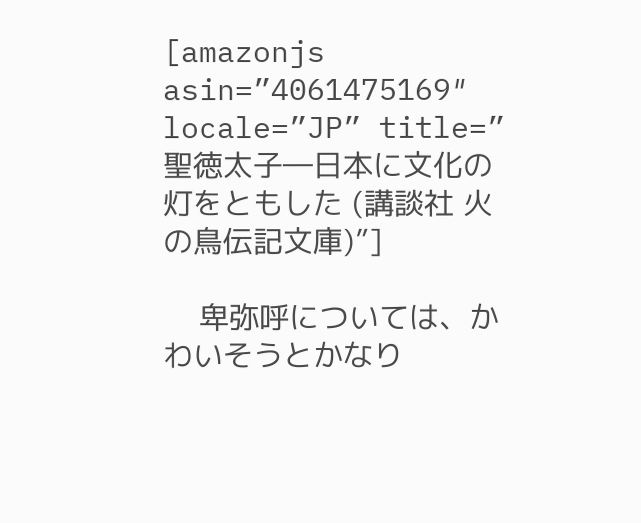[amazonjs asin=”4061475169″ locale=”JP” title=”聖徳太子―日本に文化の灯をともした (講談社 火の鳥伝記文庫)”]

    卑弥呼については、かわいそうとかなり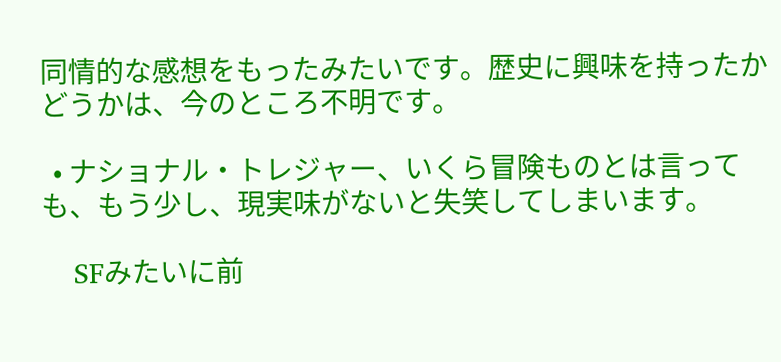同情的な感想をもったみたいです。歴史に興味を持ったかどうかは、今のところ不明です。

  • ナショナル・トレジャー、いくら冒険ものとは言っても、もう少し、現実味がないと失笑してしまいます。

    SFみたいに前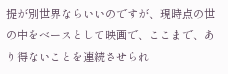提が別世界ならいいのですが、現時点の世の中をベースとして映画で、ここまで、あり得ないことを連続させられ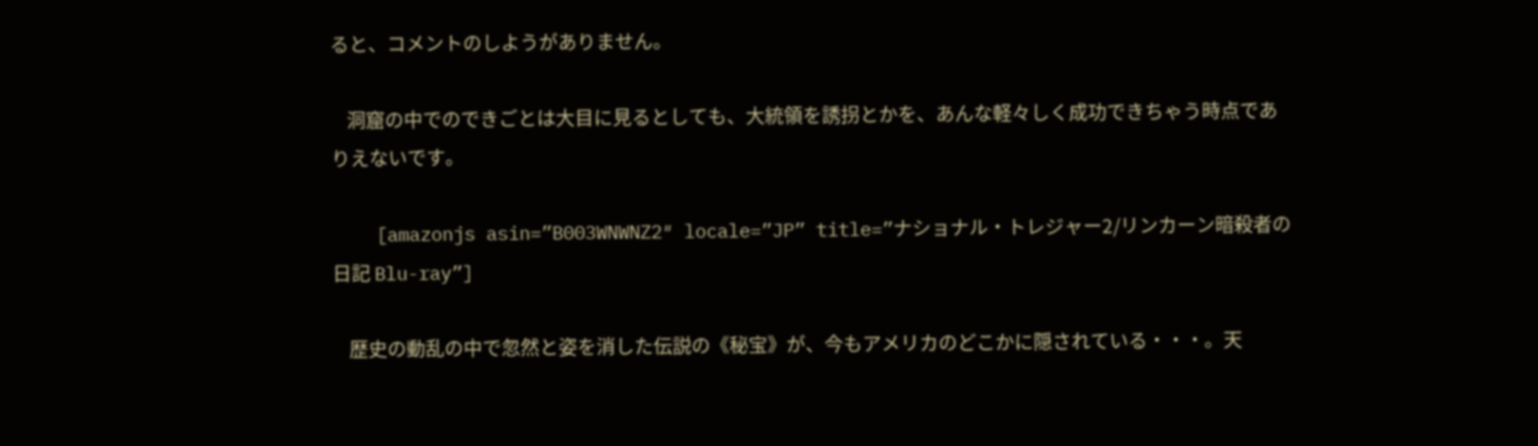ると、コメントのしようがありません。

    洞窟の中でのできごとは大目に見るとしても、大統領を誘拐とかを、あんな軽々しく成功できちゃう時点でありえないです。

    [amazonjs asin=”B003WNWNZ2″ locale=”JP” title=”ナショナル・トレジャー2/リンカーン暗殺者の日記 Blu-ray”]

    歴史の動乱の中で忽然と姿を消した伝説の《秘宝》が、今もアメリカのどこかに隠されている・・・。天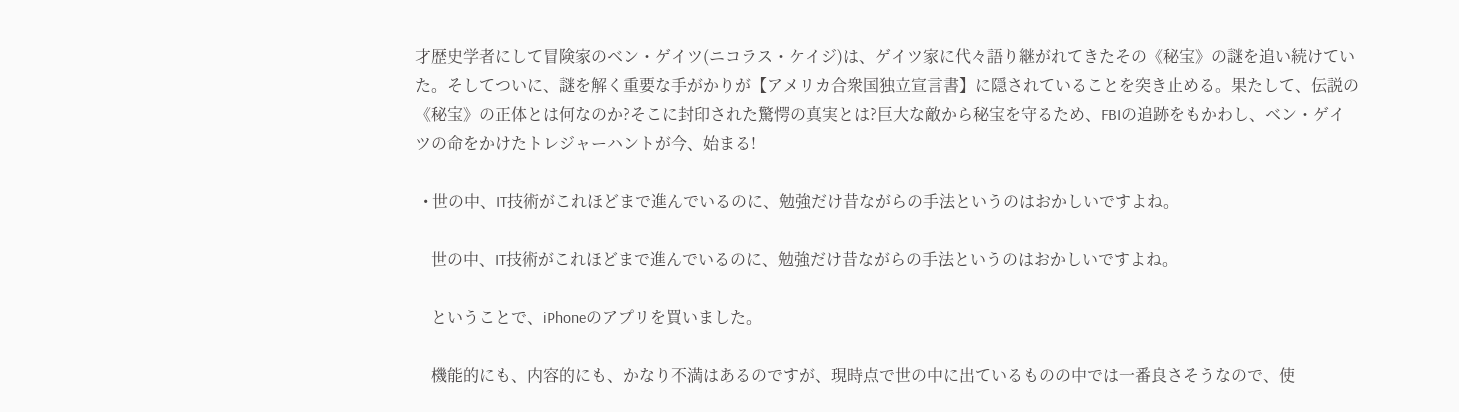才歴史学者にして冒険家のベン・ゲイツ(ニコラス・ケイジ)は、ゲイツ家に代々語り継がれてきたその《秘宝》の謎を追い続けていた。そしてついに、謎を解く重要な手がかりが【アメリカ合衆国独立宣言書】に隠されていることを突き止める。果たして、伝説の《秘宝》の正体とは何なのか?そこに封印された驚愕の真実とは?巨大な敵から秘宝を守るため、FBIの追跡をもかわし、ベン・ゲイツの命をかけたトレジャーハントが今、始まる!

  • 世の中、IT技術がこれほどまで進んでいるのに、勉強だけ昔ながらの手法というのはおかしいですよね。

    世の中、IT技術がこれほどまで進んでいるのに、勉強だけ昔ながらの手法というのはおかしいですよね。

    ということで、iPhoneのアプリを買いました。

    機能的にも、内容的にも、かなり不満はあるのですが、現時点で世の中に出ているものの中では一番良さそうなので、使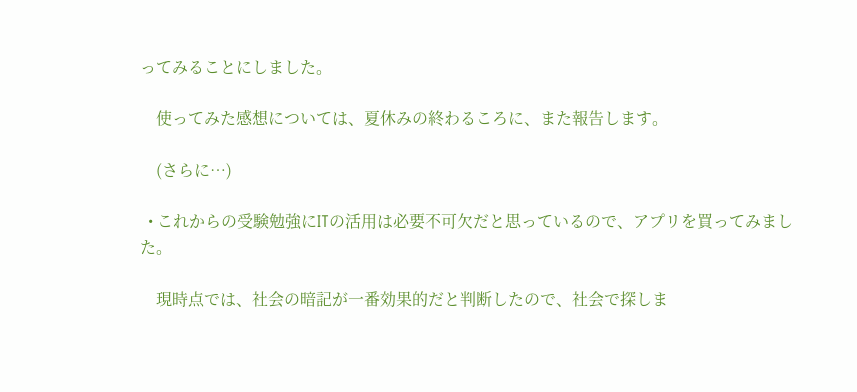ってみることにしました。

    使ってみた感想については、夏休みの終わるころに、また報告します。

    (さらに…)

  • これからの受験勉強にITの活用は必要不可欠だと思っているので、アプリを買ってみました。

    現時点では、社会の暗記が一番効果的だと判断したので、社会で探しま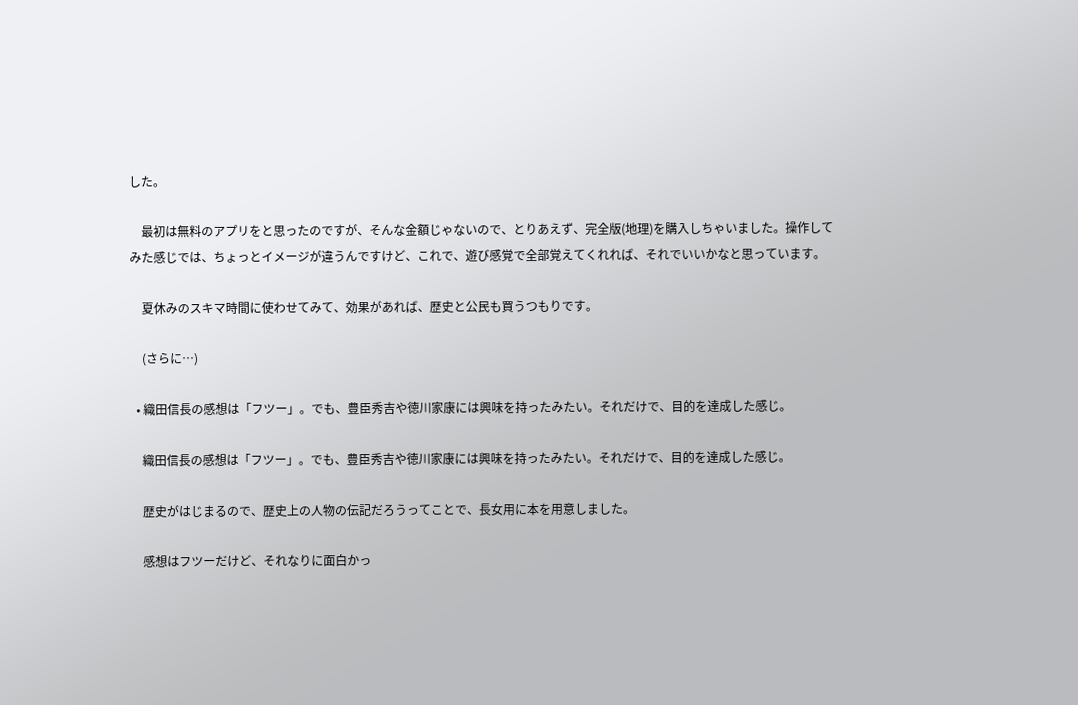した。

    最初は無料のアプリをと思ったのですが、そんな金額じゃないので、とりあえず、完全版(地理)を購入しちゃいました。操作してみた感じでは、ちょっとイメージが違うんですけど、これで、遊び感覚で全部覚えてくれれば、それでいいかなと思っています。

    夏休みのスキマ時間に使わせてみて、効果があれば、歴史と公民も買うつもりです。

    (さらに…)

  • 織田信長の感想は「フツー」。でも、豊臣秀吉や徳川家康には興味を持ったみたい。それだけで、目的を達成した感じ。

    織田信長の感想は「フツー」。でも、豊臣秀吉や徳川家康には興味を持ったみたい。それだけで、目的を達成した感じ。

    歴史がはじまるので、歴史上の人物の伝記だろうってことで、長女用に本を用意しました。

    感想はフツーだけど、それなりに面白かっ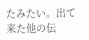たみたい。出て来た他の伝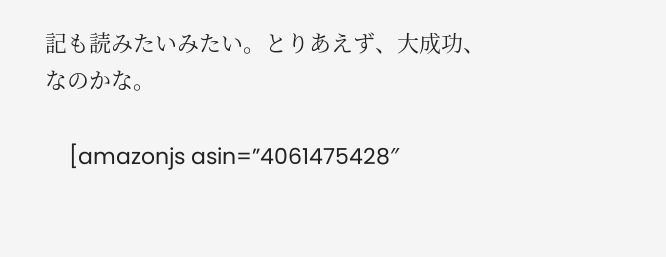記も読みたいみたい。とりあえず、大成功、なのかな。

    [amazonjs asin=”4061475428″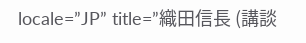locale=”JP” title=”織田信長 (講談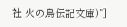社 火の鳥伝記文庫)”]